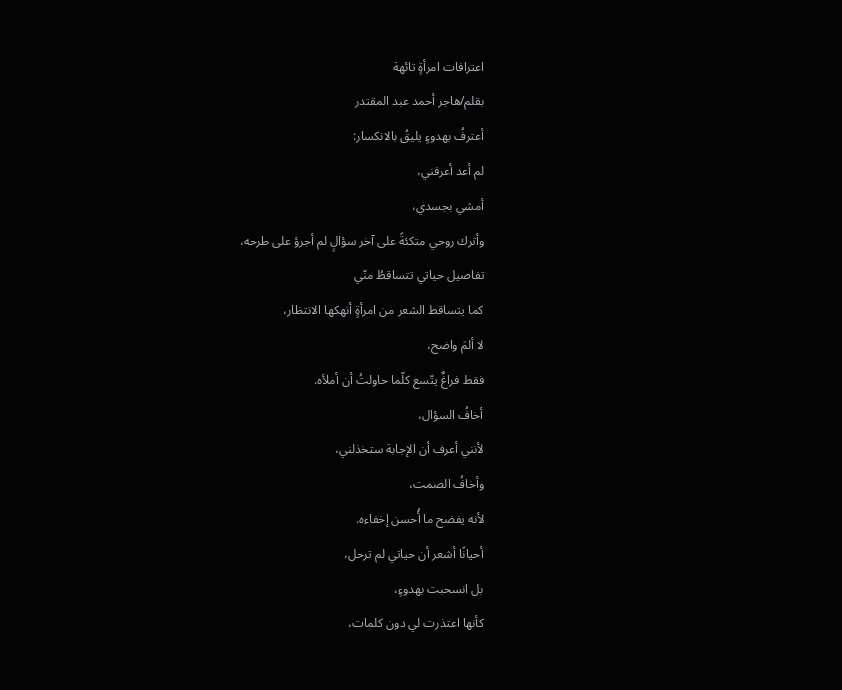اعترافات امرأةٍ تائهة
بقلم/هاجر أحمد عبد المقتدر
أعترفُ بهدوءٍ يليقُ بالانكسار:
لم أعد أعرفني،
أمشي بجسدي،
وأترك روحي متكئةً على آخر سؤالٍ لم أجرؤ على طرحه،
تفاصيل حياتي تتساقطُ منّي
كما يتساقط الشعر من امرأةٍ أنهكها الانتظار،
لا ألمَ واضح،
فقط فراغٌ يتّسع كلّما حاولتُ أن أملأه.
أخافُ السؤال،
لأنني أعرف أن الإجابة ستخذلني،
وأخافُ الصمت،
لأنه يفضح ما أُحسن إخفاءه.
أحيانًا أشعر أن حياتي لم ترحل،
بل انسحبت بهدوءٍ،
كأنها اعتذرت لي دون كلمات،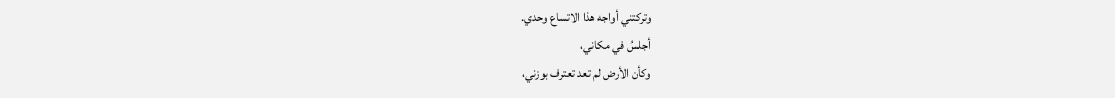وتركتني أواجه هذا الاتساع وحدي.
أجلسُ في مكاني،
وكأن الأرض لم تعد تعترف بوزني،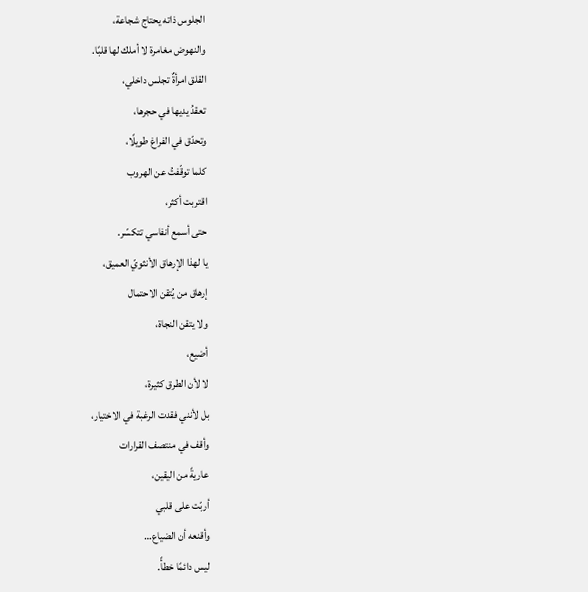الجلوس ذاته يحتاج شجاعة،
والنهوض مغامرة لا أملك لها قلبًا.
القلق امرأةٌ تجلس داخلي،
تعقدُ يديها في حجرها،
وتحدّق في الفراغ طويلًا،
كلما توقّفتُ عن الهروب
اقتربت أكثر،
حتى أسمع أنفاسي تتكسّر.
يا لهذا الإرهاق الأنثويّ العميق،
إرهاق من يُتقن الاحتمال
ولا يتقن النجاة،
أضيع،
لا لأن الطرق كثيرة،
بل لأنني فقدت الرغبة في الاختيار،
وأقف في منتصف القرارات
عاريةً من اليقين،
أربّت على قلبي
وأقنعه أن الضياع…
ليس دائمًا خطأً.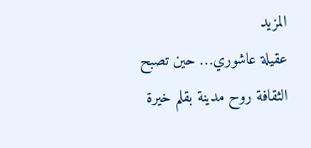المزيد
عقيلة عاشوري… حين تصبح الثقافة روح مدينة بقلم خيرة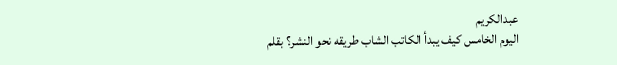عبدالكريم
اليوم الخامس كيف يبدأ الكاتب الشاب طريقه نحو النشر؟ بقلم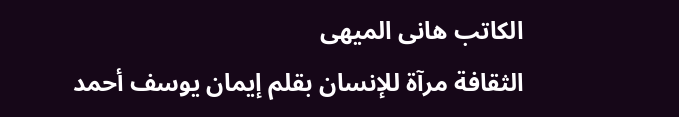الكاتب هانى الميهى
الثقافة مرآة للإنسان بقلم إيمان يوسف أحمد